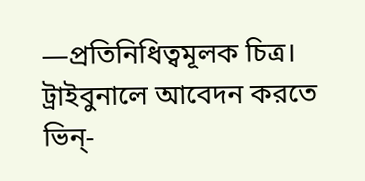—প্রতিনিধিত্বমূলক চিত্র।
ট্রাইবুনালে আবেদন করতে ভিন্-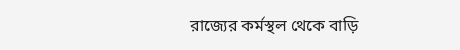রাজ্যের কর্মস্থল থেকে বাড়ি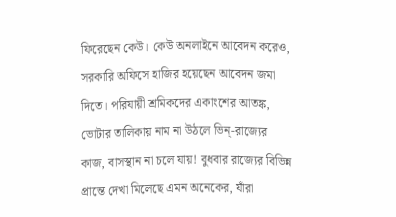ফিরেছেন কেউ। কেউ অনলাইনে আবেদন করেও, সরকারি অফিসে হাজির হয়েছেন আবেদন জমা দিতে। পরিযায়ী শ্রমিকদের একাংশের আতঙ্ক, ভোটার তালিকায় নাম না উঠলে ভিন্-রাজ্যের কাজ, বাসস্থান না চলে যায়! বুধবার রাজ্যের বিভিন্ন প্রান্তে দেখা মিলেছে এমন অনেকের, যাঁরা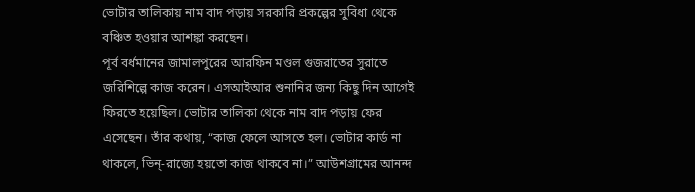ভোটার তালিকায় নাম বাদ পড়ায় সরকারি প্রকল্পের সুবিধা থেকে বঞ্চিত হওয়ার আশঙ্কা করছেন।
পূর্ব বর্ধমানের জামালপুরের আরফিন মণ্ডল গুজরাতের সুরাতে জরিশিল্পে কাজ করেন। এসআইআর শুনানির জন্য কিছু দিন আগেই ফিরতে হয়েছিল। ভোটার তালিকা থেকে নাম বাদ পড়ায় ফের এসেছেন। তাঁর কথায়, “কাজ ফেলে আসতে হল। ভোটার কার্ড না থাকলে, ভিন্-রাজ্যে হয়তো কাজ থাকবে না।” আউশগ্রামের আনন্দ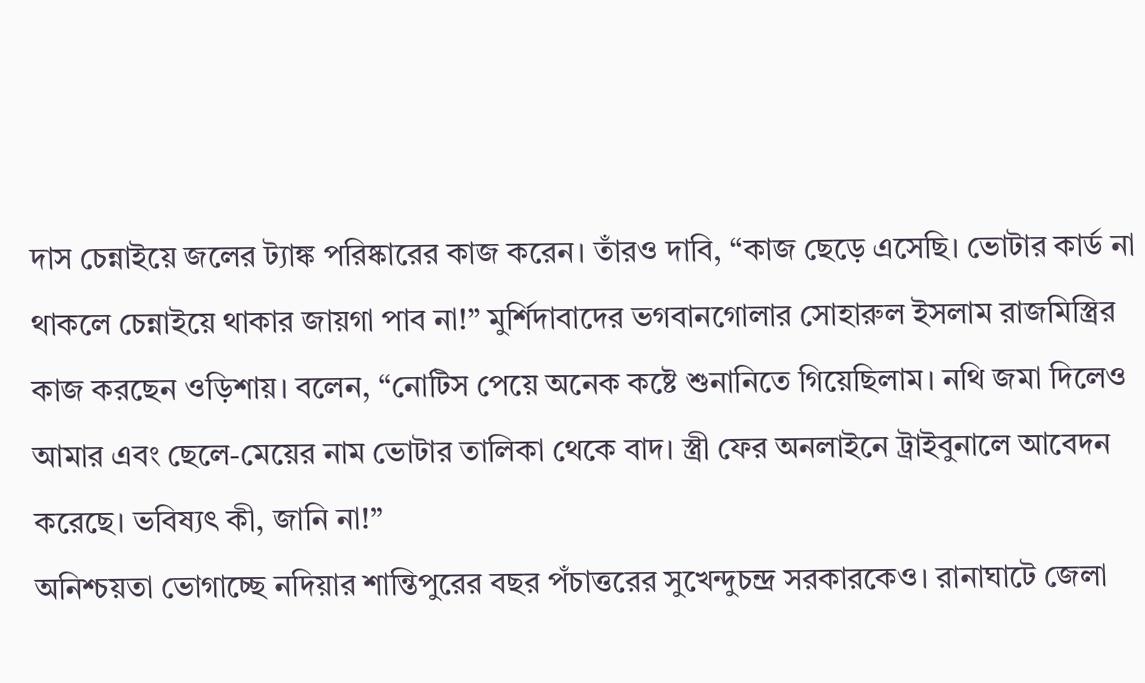দাস চেন্নাইয়ে জলের ট্যাঙ্ক পরিষ্কারের কাজ করেন। তাঁরও দাবি, “কাজ ছেড়ে এসেছি। ভোটার কার্ড না থাকলে চেন্নাইয়ে থাকার জায়গা পাব না!” মুর্শিদাবাদের ভগবানগোলার সোহারুল ইসলাম রাজমিস্ত্রির কাজ করছেন ওড়িশায়। বলেন, “নোটিস পেয়ে অনেক কষ্টে শুনানিতে গিয়েছিলাম। নথি জমা দিলেও আমার এবং ছেলে-মেয়ের নাম ভোটার তালিকা থেকে বাদ। স্ত্রী ফের অনলাইনে ট্রাইবুনালে আবেদন করেছে। ভবিষ্যৎ কী, জানি না!”
অনিশ্চয়তা ভোগাচ্ছে নদিয়ার শান্তিপুরের বছর পঁচাত্তরের সুখেন্দুচন্দ্র সরকারকেও। রানাঘাটে জেলা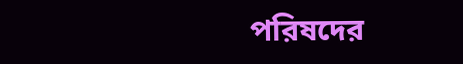পরিষদের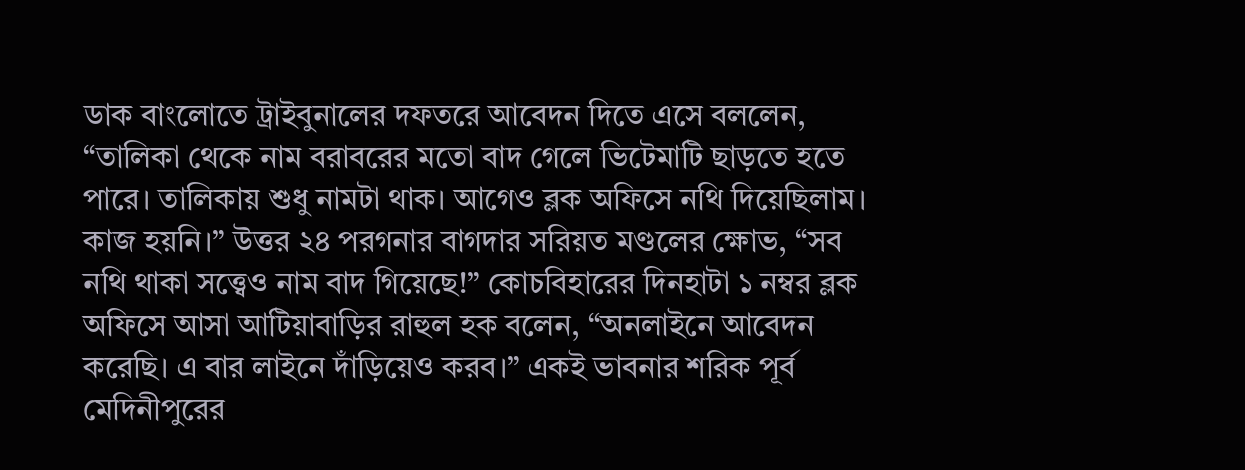ডাক বাংলোতে ট্রাইবুনালের দফতরে আবেদন দিতে এসে বললেন, “তালিকা থেকে নাম বরাবরের মতো বাদ গেলে ভিটেমাটি ছাড়তে হতে পারে। তালিকায় শুধু নামটা থাক। আগেও ব্লক অফিসে নথি দিয়েছিলাম। কাজ হয়নি।” উত্তর ২৪ পরগনার বাগদার সরিয়ত মণ্ডলের ক্ষোভ, “সব নথি থাকা সত্ত্বেও নাম বাদ গিয়েছে!” কোচবিহারের দিনহাটা ১ নম্বর ব্লক অফিসে আসা আটিয়াবাড়ির রাহুল হক বলেন, “অনলাইনে আবেদন করেছি। এ বার লাইনে দাঁড়িয়েও করব।” একই ভাবনার শরিক পূর্ব মেদিনীপুরের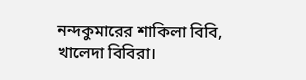নন্দকুমারের শাকিলা বিবি, খালেদা বিবিরা।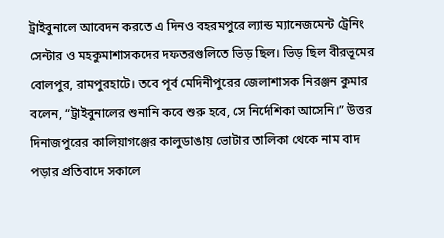ট্রাইবুনালে আবেদন করতে এ দিনও বহরমপুরে ল্যান্ড ম্যানেজমেন্ট ট্রেনিং সেন্টার ও মহকুমাশাসকদের দফতরগুলিতে ভিড় ছিল। ভিড় ছিল বীরভূমের বোলপুর, রামপুরহাটে। তবে পূর্ব মেদিনীপুরের জেলাশাসক নিরঞ্জন কুমার বলেন, “ট্রাইবুনালের শুনানি কবে শুরু হবে, সে নির্দেশিকা আসেনি।” উত্তর দিনাজপুরের কালিয়াগঞ্জের কালুডাঙায় ভোটার তালিকা থেকে নাম বাদ পড়ার প্রতিবাদে সকালে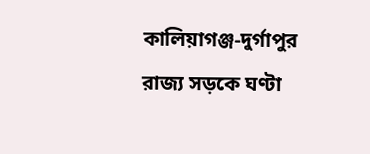কালিয়াগঞ্জ-দুর্গাপুর রাজ্য সড়কে ঘণ্টা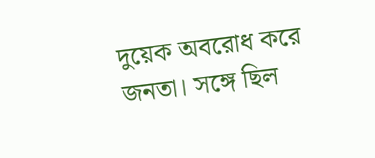দুয়েক অবরোধ করে জনতা। সঙ্গে ছিল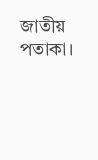জাতীয় পতাকা।